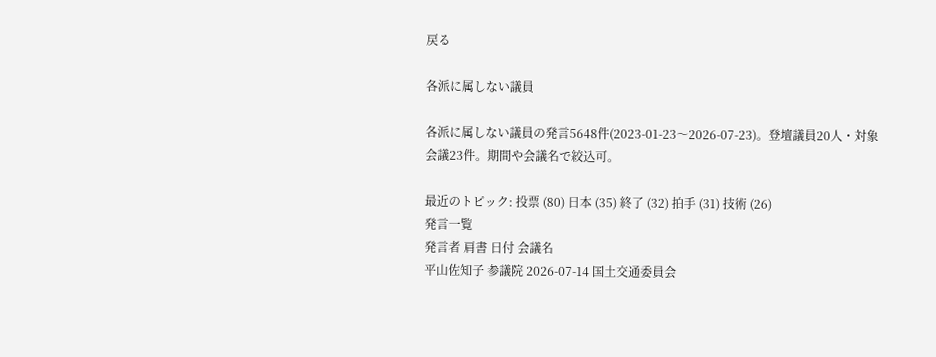戻る

各派に属しない議員

各派に属しない議員の発言5648件(2023-01-23〜2026-07-23)。登壇議員20人・対象会議23件。期間や会議名で絞込可。

最近のトピック: 投票 (80) 日本 (35) 終了 (32) 拍手 (31) 技術 (26)
発言一覧
発言者 肩書 日付 会議名
平山佐知子 参議院 2026-07-14 国土交通委員会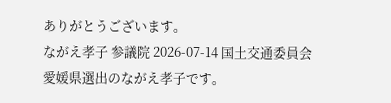ありがとうございます。
ながえ孝子 参議院 2026-07-14 国土交通委員会
愛媛県選出のながえ孝子です。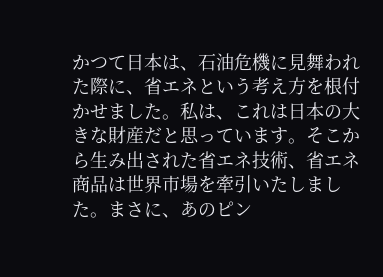かつて日本は、石油危機に見舞われた際に、省エネという考え方を根付かせました。私は、これは日本の大きな財産だと思っています。そこから生み出された省エネ技術、省エネ商品は世界市場を牽引いたしました。まさに、あのピン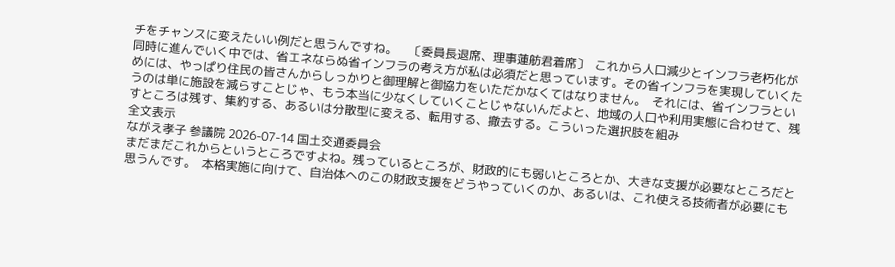チをチャンスに変えたいい例だと思うんですね。    〔委員長退席、理事蓮舫君着席〕  これから人口減少とインフラ老朽化が同時に進んでいく中では、省エネならぬ省インフラの考え方が私は必須だと思っています。その省インフラを実現していくためには、やっぱり住民の皆さんからしっかりと御理解と御協力をいただかなくてはなりません。  それには、省インフラというのは単に施設を減らすことじゃ、もう本当に少なくしていくことじゃないんだよと、地域の人口や利用実態に合わせて、残すところは残す、集約する、あるいは分散型に変える、転用する、撤去する。こういった選択肢を組み
全文表示
ながえ孝子 参議院 2026-07-14 国土交通委員会
まだまだこれからというところですよね。残っているところが、財政的にも弱いところとか、大きな支援が必要なところだと思うんです。  本格実施に向けて、自治体へのこの財政支援をどうやっていくのか、あるいは、これ使える技術者が必要にも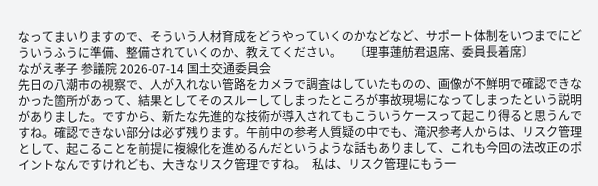なってまいりますので、そういう人材育成をどうやっていくのかなどなど、サポート体制をいつまでにどういうふうに準備、整備されていくのか、教えてください。    〔理事蓮舫君退席、委員長着席〕
ながえ孝子 参議院 2026-07-14 国土交通委員会
先日の八潮市の視察で、人が入れない管路をカメラで調査はしていたものの、画像が不鮮明で確認できなかった箇所があって、結果としてそのスルーしてしまったところが事故現場になってしまったという説明がありました。ですから、新たな先進的な技術が導入されてもこういうケースって起こり得ると思うんですね。確認できない部分は必ず残ります。午前中の参考人質疑の中でも、滝沢参考人からは、リスク管理として、起こることを前提に複線化を進めるんだというような話もありまして、これも今回の法改正のポイントなんですけれども、大きなリスク管理ですね。  私は、リスク管理にもう一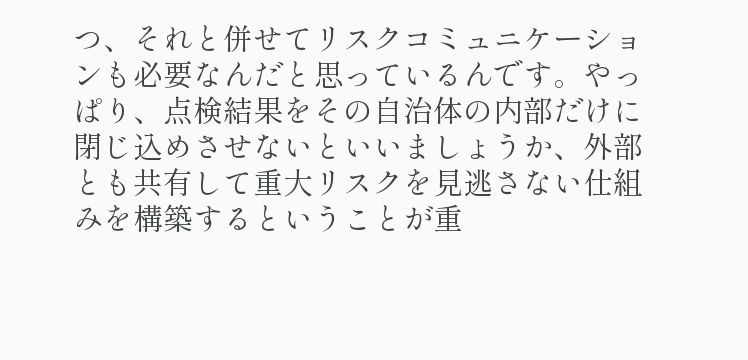つ、それと併せてリスクコミュニケーションも必要なんだと思っているんです。やっぱり、点検結果をその自治体の内部だけに閉じ込めさせないといいましょうか、外部とも共有して重大リスクを見逃さない仕組みを構築するということが重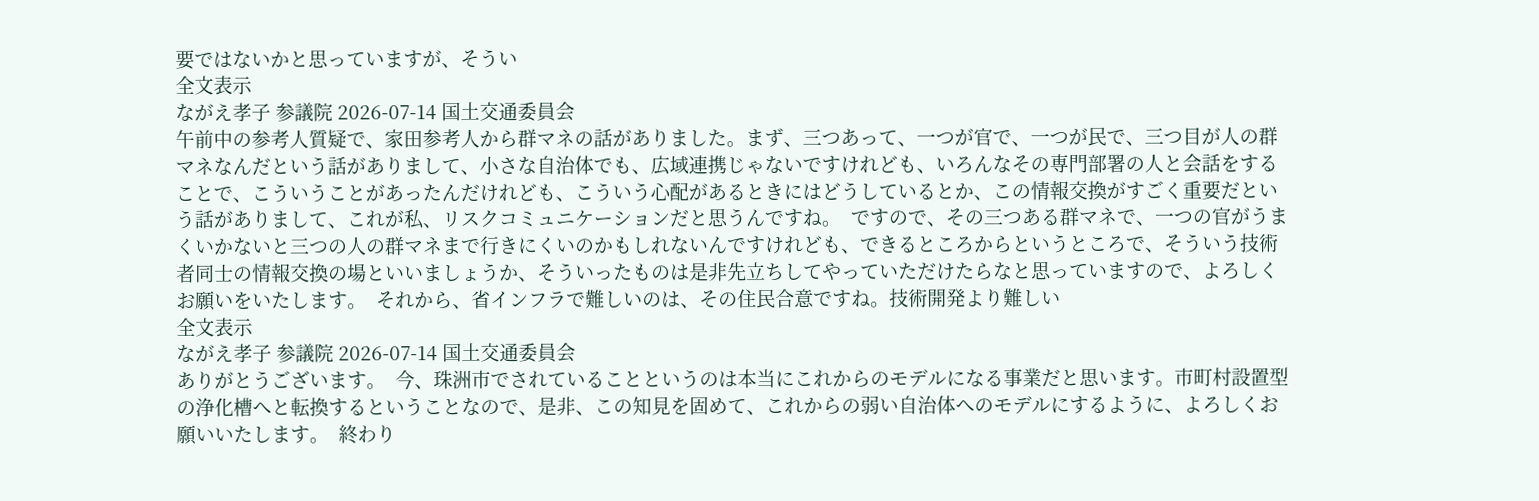要ではないかと思っていますが、そうい
全文表示
ながえ孝子 参議院 2026-07-14 国土交通委員会
午前中の参考人質疑で、家田参考人から群マネの話がありました。まず、三つあって、一つが官で、一つが民で、三つ目が人の群マネなんだという話がありまして、小さな自治体でも、広域連携じゃないですけれども、いろんなその専門部署の人と会話をすることで、こういうことがあったんだけれども、こういう心配があるときにはどうしているとか、この情報交換がすごく重要だという話がありまして、これが私、リスクコミュニケーションだと思うんですね。  ですので、その三つある群マネで、一つの官がうまくいかないと三つの人の群マネまで行きにくいのかもしれないんですけれども、できるところからというところで、そういう技術者同士の情報交換の場といいましょうか、そういったものは是非先立ちしてやっていただけたらなと思っていますので、よろしくお願いをいたします。  それから、省インフラで難しいのは、その住民合意ですね。技術開発より難しい
全文表示
ながえ孝子 参議院 2026-07-14 国土交通委員会
ありがとうございます。  今、珠洲市でされていることというのは本当にこれからのモデルになる事業だと思います。市町村設置型の浄化槽へと転換するということなので、是非、この知見を固めて、これからの弱い自治体へのモデルにするように、よろしくお願いいたします。  終わり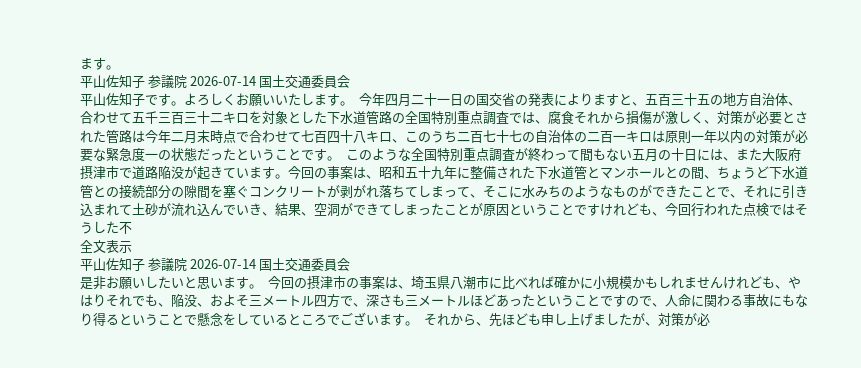ます。
平山佐知子 参議院 2026-07-14 国土交通委員会
平山佐知子です。よろしくお願いいたします。  今年四月二十一日の国交省の発表によりますと、五百三十五の地方自治体、合わせて五千三百三十二キロを対象とした下水道管路の全国特別重点調査では、腐食それから損傷が激しく、対策が必要とされた管路は今年二月末時点で合わせて七百四十八キロ、このうち二百七十七の自治体の二百一キロは原則一年以内の対策が必要な緊急度一の状態だったということです。  このような全国特別重点調査が終わって間もない五月の十日には、また大阪府摂津市で道路陥没が起きています。今回の事案は、昭和五十九年に整備された下水道管とマンホールとの間、ちょうど下水道管との接続部分の隙間を塞ぐコンクリートが剥がれ落ちてしまって、そこに水みちのようなものができたことで、それに引き込まれて土砂が流れ込んでいき、結果、空洞ができてしまったことが原因ということですけれども、今回行われた点検ではそうした不
全文表示
平山佐知子 参議院 2026-07-14 国土交通委員会
是非お願いしたいと思います。  今回の摂津市の事案は、埼玉県八潮市に比べれば確かに小規模かもしれませんけれども、やはりそれでも、陥没、およそ三メートル四方で、深さも三メートルほどあったということですので、人命に関わる事故にもなり得るということで懸念をしているところでございます。  それから、先ほども申し上げましたが、対策が必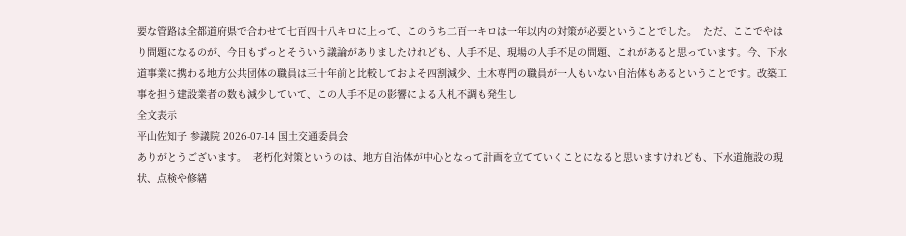要な管路は全都道府県で合わせて七百四十八キロに上って、このうち二百一キロは一年以内の対策が必要ということでした。  ただ、ここでやはり問題になるのが、今日もずっとそういう議論がありましたけれども、人手不足、現場の人手不足の問題、これがあると思っています。今、下水道事業に携わる地方公共団体の職員は三十年前と比較しておよそ四割減少、土木専門の職員が一人もいない自治体もあるということです。改築工事を担う建設業者の数も減少していて、この人手不足の影響による入札不調も発生し
全文表示
平山佐知子 参議院 2026-07-14 国土交通委員会
ありがとうございます。  老朽化対策というのは、地方自治体が中心となって計画を立てていくことになると思いますけれども、下水道施設の現状、点検や修繕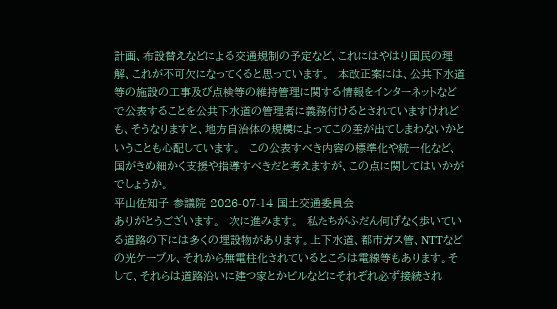計画、布設替えなどによる交通規制の予定など、これにはやはり国民の理解、これが不可欠になってくると思っています。  本改正案には、公共下水道等の施設の工事及び点検等の維持管理に関する情報をインターネットなどで公表することを公共下水道の管理者に義務付けるとされていますけれども、そうなりますと、地方自治体の規模によってこの差が出てしまわないかということも心配しています。  この公表すべき内容の標準化や統一化など、国がきめ細かく支援や指導すべきだと考えますが、この点に関してはいかがでしょうか。
平山佐知子 参議院 2026-07-14 国土交通委員会
ありがとうございます。  次に進みます。  私たちがふだん何げなく歩いている道路の下には多くの埋設物があります。上下水道、都市ガス管、NTTなどの光ケーブル、それから無電柱化されているところは電線等もあります。そして、それらは道路沿いに建つ家とかビルなどにそれぞれ必ず接続され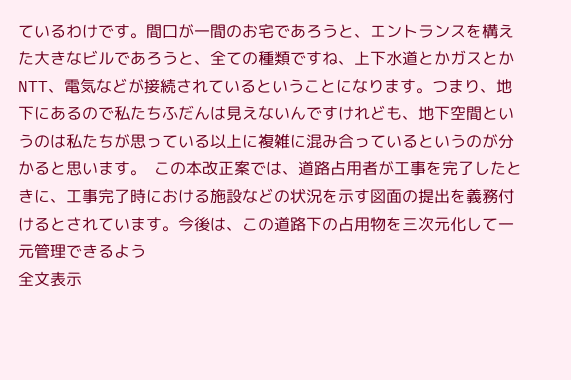ているわけです。間口が一間のお宅であろうと、エントランスを構えた大きなビルであろうと、全ての種類ですね、上下水道とかガスとかNTT、電気などが接続されているということになります。つまり、地下にあるので私たちふだんは見えないんですけれども、地下空間というのは私たちが思っている以上に複雑に混み合っているというのが分かると思います。  この本改正案では、道路占用者が工事を完了したときに、工事完了時における施設などの状況を示す図面の提出を義務付けるとされています。今後は、この道路下の占用物を三次元化して一元管理できるよう
全文表示